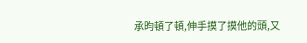承昀頓了頓,伸手摸了摸他的頭,又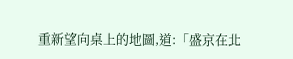重新望向桌上的地圖,道:「盛京在北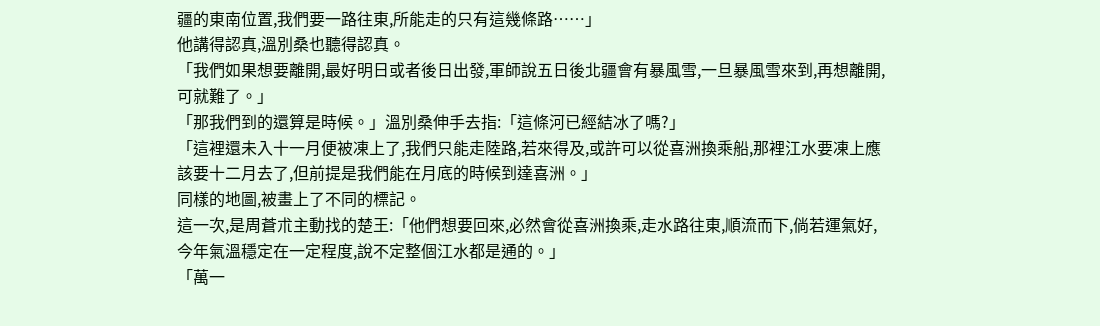疆的東南位置,我們要一路往東,所能走的只有這幾條路……」
他講得認真,溫別桑也聽得認真。
「我們如果想要離開,最好明日或者後日出發,軍師說五日後北疆會有暴風雪,一旦暴風雪來到,再想離開,可就難了。」
「那我們到的還算是時候。」溫別桑伸手去指:「這條河已經結冰了嗎?」
「這裡還未入十一月便被凍上了,我們只能走陸路,若來得及,或許可以從喜洲換乘船,那裡江水要凍上應該要十二月去了,但前提是我們能在月底的時候到達喜洲。」
同樣的地圖,被畫上了不同的標記。
這一次,是周蒼朮主動找的楚王:「他們想要回來,必然會從喜洲換乘,走水路往東,順流而下,倘若運氣好,今年氣溫穩定在一定程度,說不定整個江水都是通的。」
「萬一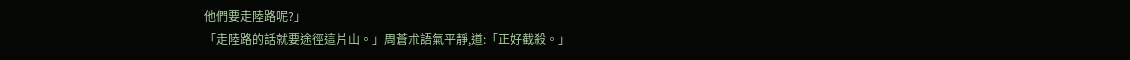他們要走陸路呢?」
「走陸路的話就要途徑這片山。」周蒼朮語氣平靜,道:「正好截殺。」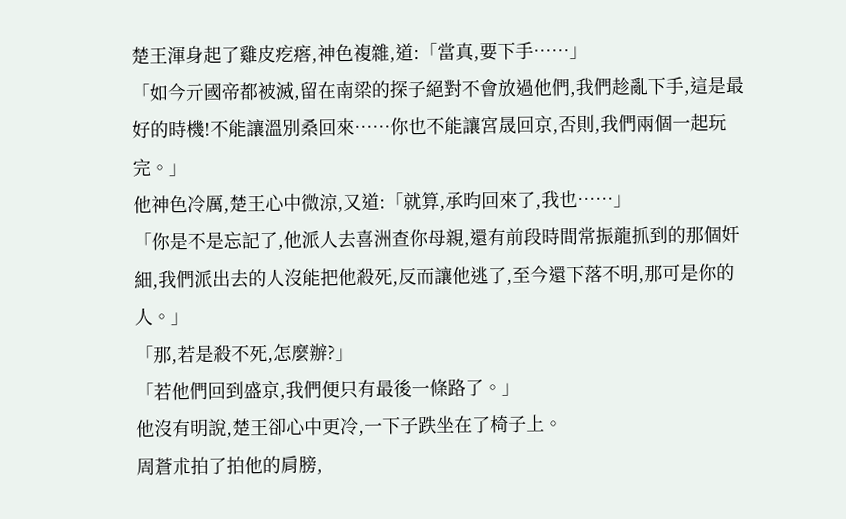楚王渾身起了雞皮疙瘩,神色複雜,道:「當真,要下手……」
「如今亓國帝都被滅,留在南梁的探子絕對不會放過他們,我們趁亂下手,這是最好的時機!不能讓溫別桑回來……你也不能讓宮晟回京,否則,我們兩個一起玩完。」
他神色冷厲,楚王心中微涼,又道:「就算,承昀回來了,我也……」
「你是不是忘記了,他派人去喜洲查你母親,還有前段時間常振龍抓到的那個奸細,我們派出去的人沒能把他殺死,反而讓他逃了,至今還下落不明,那可是你的人。」
「那,若是殺不死,怎麼辦?」
「若他們回到盛京,我們便只有最後一條路了。」
他沒有明說,楚王卻心中更冷,一下子跌坐在了椅子上。
周蒼朮拍了拍他的肩膀,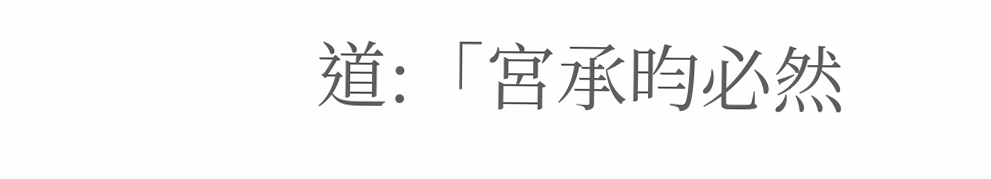道:「宮承昀必然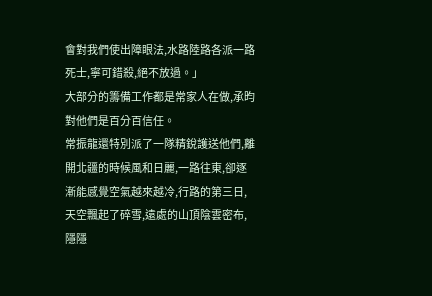會對我們使出障眼法,水路陸路各派一路死士,寧可錯殺,絕不放過。」
大部分的籌備工作都是常家人在做,承昀對他們是百分百信任。
常振龍還特別派了一隊精銳護送他們,離開北疆的時候風和日麗,一路往東,卻逐漸能感覺空氣越來越冷,行路的第三日,天空飄起了碎雪,遠處的山頂陰雲密布,隱隱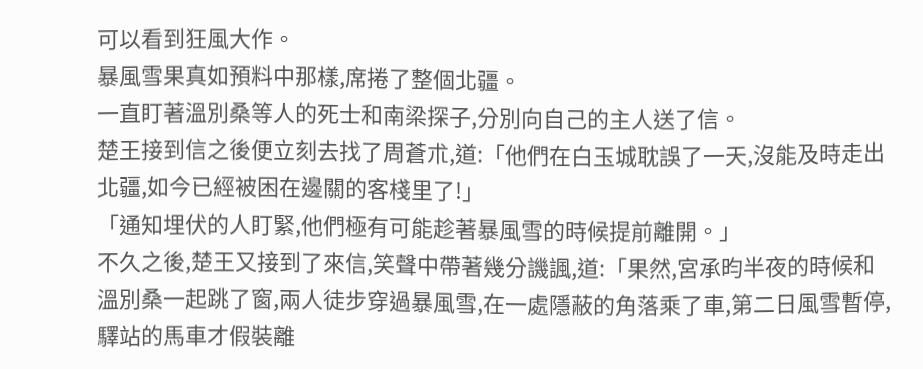可以看到狂風大作。
暴風雪果真如預料中那樣,席捲了整個北疆。
一直盯著溫別桑等人的死士和南梁探子,分別向自己的主人送了信。
楚王接到信之後便立刻去找了周蒼朮,道:「他們在白玉城耽誤了一天,沒能及時走出北疆,如今已經被困在邊關的客棧里了!」
「通知埋伏的人盯緊,他們極有可能趁著暴風雪的時候提前離開。」
不久之後,楚王又接到了來信,笑聲中帶著幾分譏諷,道:「果然,宮承昀半夜的時候和溫別桑一起跳了窗,兩人徒步穿過暴風雪,在一處隱蔽的角落乘了車,第二日風雪暫停,驛站的馬車才假裝離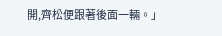開,齊松便跟著後面一輛。」